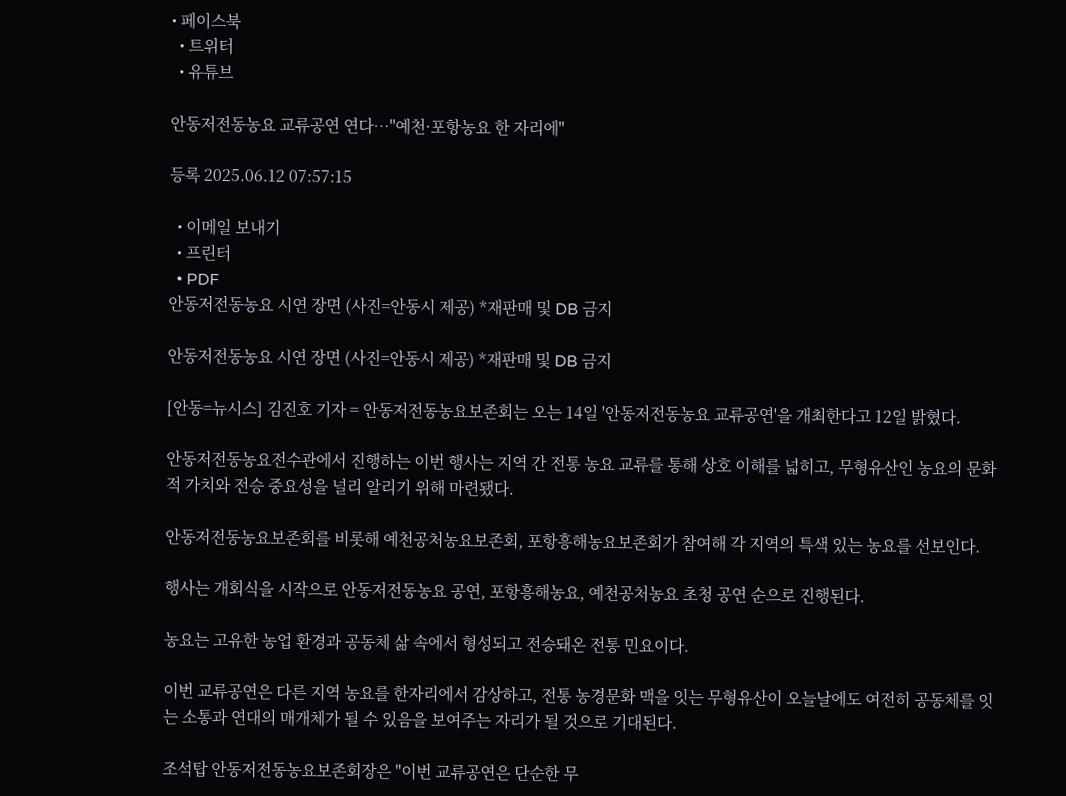• 페이스북
  • 트위터
  • 유튜브

안동저전동농요 교류공연 연다…"예천·포항농요 한 자리에"

등록 2025.06.12 07:57:15

  • 이메일 보내기
  • 프린터
  • PDF
안동저전동농요 시연 장면 (사진=안동시 제공) *재판매 및 DB 금지

안동저전동농요 시연 장면 (사진=안동시 제공) *재판매 및 DB 금지

[안동=뉴시스] 김진호 기자 = 안동저전동농요보존회는 오는 14일 '안동저전동농요 교류공연'을 개최한다고 12일 밝혔다.

안동저전동농요전수관에서 진행하는 이번 행사는 지역 간 전통 농요 교류를 통해 상호 이해를 넓히고, 무형유산인 농요의 문화적 가치와 전승 중요성을 널리 알리기 위해 마련됐다.

안동저전동농요보존회를 비롯해 예천공처농요보존회, 포항흥해농요보존회가 참여해 각 지역의 특색 있는 농요를 선보인다.

행사는 개회식을 시작으로 안동저전동농요 공연, 포항흥해농요, 예천공처농요 초청 공연 순으로 진행된다.

농요는 고유한 농업 환경과 공동체 삶 속에서 형성되고 전승돼온 전통 민요이다.

이번 교류공연은 다른 지역 농요를 한자리에서 감상하고, 전통 농경문화 맥을 잇는 무형유산이 오늘날에도 여전히 공동체를 잇는 소통과 연대의 매개체가 될 수 있음을 보여주는 자리가 될 것으로 기대된다.

조석탑 안동저전동농요보존회장은 "이번 교류공연은 단순한 무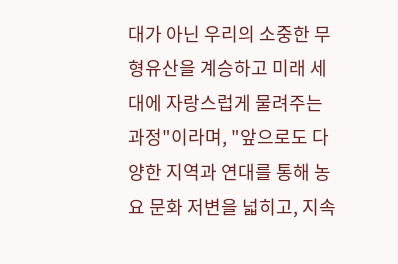대가 아닌 우리의 소중한 무형유산을 계승하고 미래 세대에 자랑스럽게 물려주는 과정"이라며, "앞으로도 다양한 지역과 연대를 통해 농요 문화 저변을 넓히고, 지속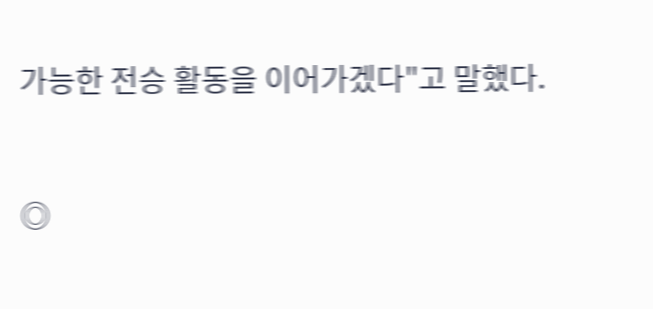가능한 전승 활동을 이어가겠다"고 말했다.


◎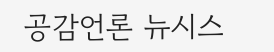공감언론 뉴시스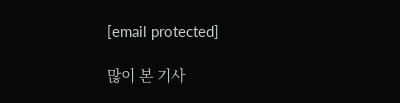[email protected]

많이 본 기사